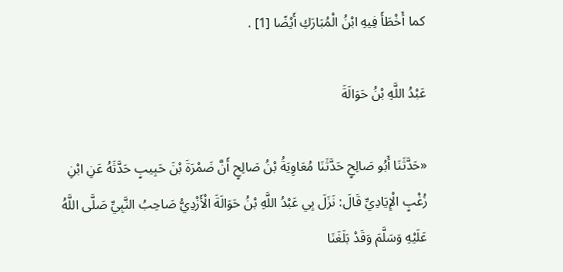كما أَخْطَأَ فِيهِ ابْنُ الْمُبَارَكِ أَيْضًا [1] .

عَبْدُ اللَّهِ بْنُ حَوَالَةَ

«حَدَّثَنَا أَبُو صَالِحٍ حَدَّثَنَا مُعَاوِيَةُ بْنُ صَالِحٍ أَنَّ ضَمْرَةَ بْنَ حَبِيبٍ حَدَّثَهُ عَنِ ابْنِ زُغْبٍ الْإِيَادِيِّ قَالَ: نَزَلَ بِي عَبْدُ اللَّهِ بْنُ حَوَالَةَ الْأَزْدِيُّ صَاحِبُ النَّبِيِّ صَلَّى اللَّهُ عَلَيْهِ وَسَلَّمَ وَقَدْ بَلَغَنَا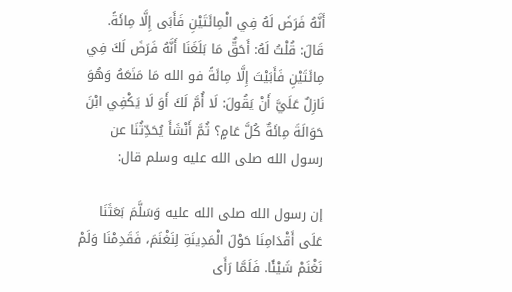أَنَّهُ فَرَضَ لَهُ فِي الْمِائَتَيْنِ فَأَبَى إِلَّا مِائَةً. قَالَ: قُلْتُ لَهُ: أَحَقٌّ مَا بَلَغَنَا أَنَّهُ فَرَضَ لَكَ فِي مِائَتَيْنِ فَأَبَيْتَ إِلَّا مِائَةً فو الله مَا مَنَعَهُ وَهُوَ نَازِلٌ عَلَيَّ أَنْ يَقُولَ: لَا أُمَّ لَكَ أَوَ لَا يَكْفِي ابْنَ حَوَالَةَ مِائَةٌ كُلَّ عَامٍ؟ ثُمَّ أَنْشَأَ يُحَدِّثُنَا عن رسول الله صلى الله عليه وسلم قال:

إن رسول الله صلى الله عليه وَسَلَّمَ بَعَثَنَا عَلَى أَقْدَامِنَا حَوْلَ الْمَدِينَةِ لِنَغْنَمَ، فَقَدِمْنَا وَلَمْ نَغْنَمْ شَيْئًا. فَلَمَّا رَأَى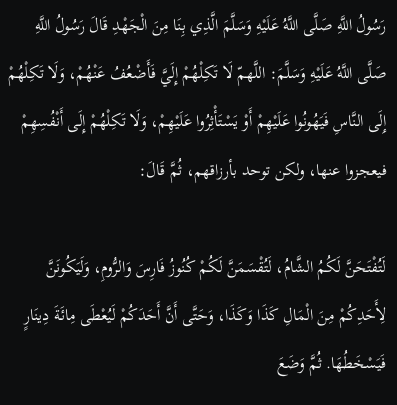رَسُولُ اللَّهِ صَلَّى اللَّهُ عَلَيْهِ وَسَلَّمَ الَّذِي بِنَا مِنَ الْجَهْدِ قَالَ رَسُولُ اللَّهِ صَلَّى اللَّهُ عَلَيْهِ وَسَلَّمَ: اللَّهمّ لَا تَكِلْهُمْ إِلَيَّ فَأَضْعُفُ عَنْهُمْ، وَلَا تَكِلْهُمْ إِلَى النَّاسِ فَيَهُونُوا عَلَيْهِمْ أَوْ يَسْتَأْثِرُوا عَلَيْهِمْ، وَلَا تَكِلْهُمْ إِلَى أَنْفُسِهِمْ فيعجزوا عنها، ولكن توحد بأرزاقهم، ثُمَّ قَالَ:

لَتُفْتَحَنَّ لَكُمُ الشَّامُ، لَتُقْسَمَنَّ لَكُمْ كُنُوزُ فَارِسَ وَالرُّومِ، وَلَيَكُونَنَّ لِأَحَدِكُمْ مِنَ الْمَالِ كَذَا وَكَذَا، وَحَتَّى أَنَّ أَحَدَكُمْ لَيُعْطَى مِائَةَ دِينَارٍ فَيَسْخَطُهَا. ثُمَّ وَضَعَ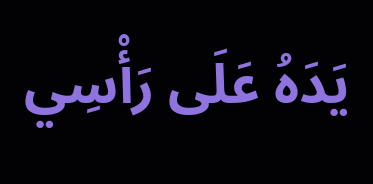يَدَهُ عَلَى رَأْسِي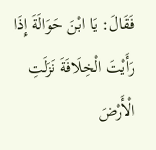فَقَالَ: يَا ابْنَ حَوَالَةَ إِذَا رَأَيْتَ الْخِلَافَةَ نَزَلَتِ الْأَرْضَ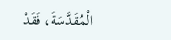الْمُقَدَّسَةَ، فَقَدْ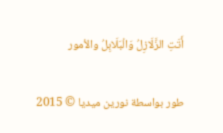أَتَتِ الزَّلَازِلُ وَالْبَلَابِلُ والأمور

طور بواسطة نورين ميديا © 2015